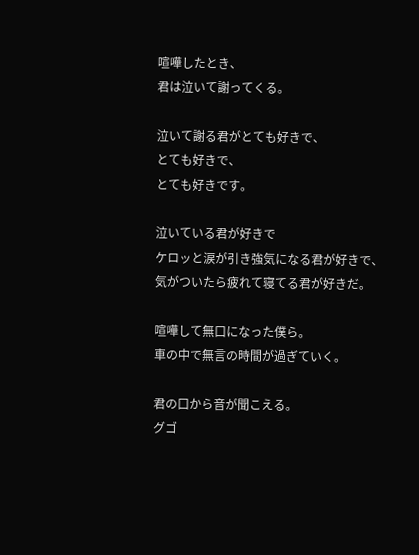喧嘩したとき、
君は泣いて謝ってくる。

泣いて謝る君がとても好きで、
とても好きで、
とても好きです。

泣いている君が好きで
ケロッと涙が引き強気になる君が好きで、
気がついたら疲れて寝てる君が好きだ。

喧嘩して無口になった僕ら。
車の中で無言の時間が過ぎていく。

君の口から音が聞こえる。
グゴ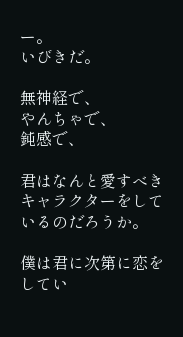ー。
いびきだ。

無神経で、
やんちゃで、
鈍感で、

君はなんと愛すべきキャラクターをしているのだろうか。

僕は君に次第に恋をしてい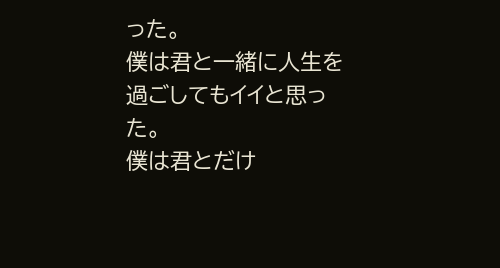った。
僕は君と一緒に人生を過ごしてもイイと思った。
僕は君とだけ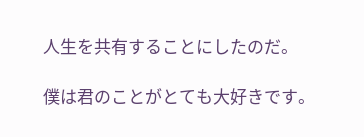人生を共有することにしたのだ。

僕は君のことがとても大好きです。